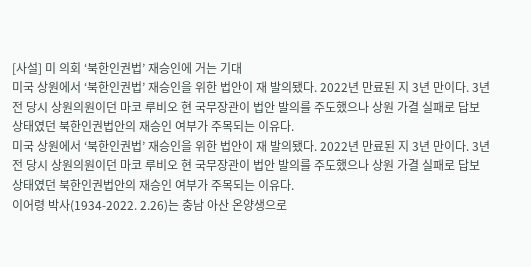[사설] 미 의회 ‘북한인권법’ 재승인에 거는 기대
미국 상원에서 ‘북한인권법’ 재승인을 위한 법안이 재 발의됐다. 2022년 만료된 지 3년 만이다. 3년 전 당시 상원의원이던 마코 루비오 현 국무장관이 법안 발의를 주도했으나 상원 가결 실패로 답보 상태였던 북한인권법안의 재승인 여부가 주목되는 이유다.
미국 상원에서 ‘북한인권법’ 재승인을 위한 법안이 재 발의됐다. 2022년 만료된 지 3년 만이다. 3년 전 당시 상원의원이던 마코 루비오 현 국무장관이 법안 발의를 주도했으나 상원 가결 실패로 답보 상태였던 북한인권법안의 재승인 여부가 주목되는 이유다.
이어령 박사(1934-2022. 2.26)는 충남 아산 온양생으로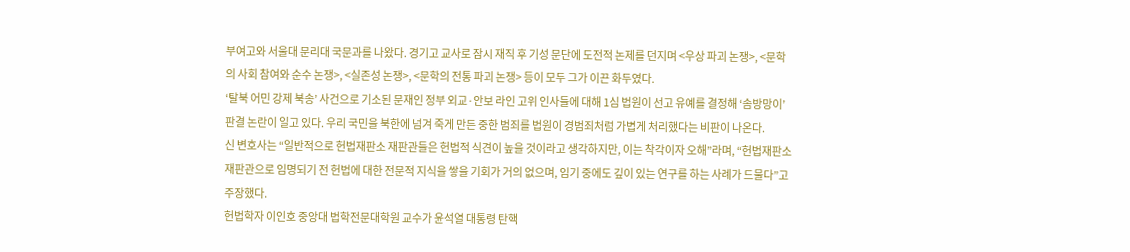부여고와 서울대 문리대 국문과를 나왔다. 경기고 교사로 잠시 재직 후 기성 문단에 도전적 논제를 던지며 <우상 파괴 논쟁>, <문학의 사회 참여와 순수 논쟁>, <실존성 논쟁>, <문학의 전통 파괴 논쟁> 등이 모두 그가 이끈 화두였다.
‘탈북 어민 강제 북송’ 사건으로 기소된 문재인 정부 외교·안보 라인 고위 인사들에 대해 1심 법원이 선고 유예를 결정해 ‘솜방망이’ 판결 논란이 일고 있다. 우리 국민을 북한에 넘겨 죽게 만든 중한 범죄를 법원이 경범죄처럼 가볍게 처리했다는 비판이 나온다.
신 변호사는 “일반적으로 헌법재판소 재판관들은 헌법적 식견이 높을 것이라고 생각하지만, 이는 착각이자 오해”라며, “헌법재판소 재판관으로 임명되기 전 헌법에 대한 전문적 지식을 쌓을 기회가 거의 없으며, 임기 중에도 깊이 있는 연구를 하는 사례가 드물다”고 주장했다.
헌법학자 이인호 중앙대 법학전문대학원 교수가 윤석열 대통령 탄핵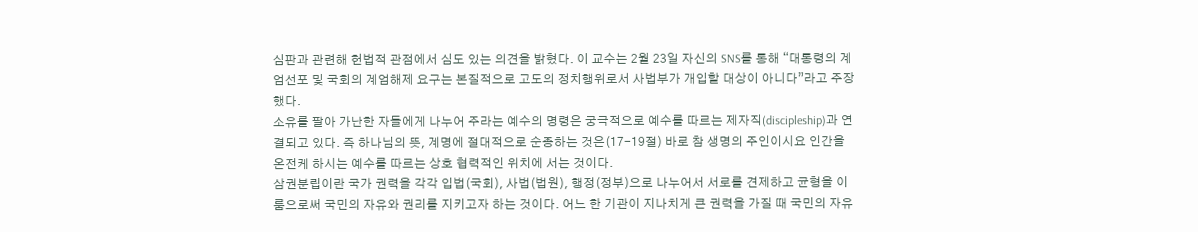심판과 관련해 헌법적 관점에서 심도 있는 의견을 밝혔다. 이 교수는 2월 23일 자신의 SNS를 통해 “대통령의 계엄선포 및 국회의 계엄해제 요구는 본질적으로 고도의 정치행위로서 사법부가 개입할 대상이 아니다”라고 주장했다.
소유를 팔아 가난한 자들에게 나누어 주라는 예수의 명령은 궁극적으로 예수를 따르는 제자직(discipleship)과 연결되고 있다. 즉 하나님의 뜻, 계명에 절대적으로 순종하는 것은(17-19절) 바로 참 생명의 주인이시요 인간을 온전케 하시는 예수를 따르는 상호 협력적인 위치에 서는 것이다.
삼권분립이란 국가 권력을 각각 입법(국회), 사법(법원), 행정(정부)으로 나누어서 서로를 견제하고 균형을 이룸으로써 국민의 자유와 권리를 지키고자 하는 것이다. 어느 한 기관이 지나치게 큰 권력을 가질 때 국민의 자유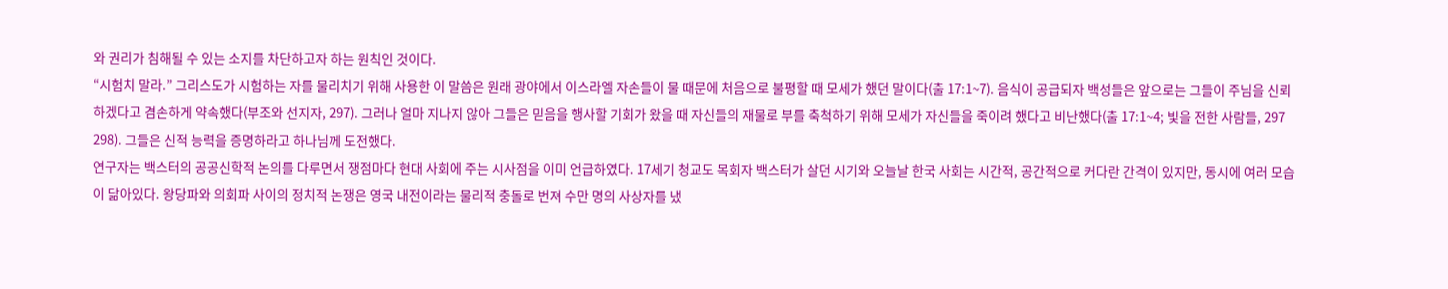와 권리가 침해될 수 있는 소지를 차단하고자 하는 원칙인 것이다.
“시험치 말라.” 그리스도가 시험하는 자를 물리치기 위해 사용한 이 말씀은 원래 광야에서 이스라엘 자손들이 물 때문에 처음으로 불평할 때 모세가 했던 말이다(출 17:1~7). 음식이 공급되자 백성들은 앞으로는 그들이 주님을 신뢰하겠다고 겸손하게 약속했다(부조와 선지자, 297). 그러나 얼마 지나지 않아 그들은 믿음을 행사할 기회가 왔을 때 자신들의 재물로 부를 축척하기 위해 모세가 자신들을 죽이려 했다고 비난했다(출 17:1~4; 빛을 전한 사람들, 297 298). 그들은 신적 능력을 증명하라고 하나님께 도전했다.
연구자는 백스터의 공공신학적 논의를 다루면서 쟁점마다 현대 사회에 주는 시사점을 이미 언급하였다. 17세기 청교도 목회자 백스터가 살던 시기와 오늘날 한국 사회는 시간적, 공간적으로 커다란 간격이 있지만, 동시에 여러 모습이 닮아있다. 왕당파와 의회파 사이의 정치적 논쟁은 영국 내전이라는 물리적 충돌로 번져 수만 명의 사상자를 냈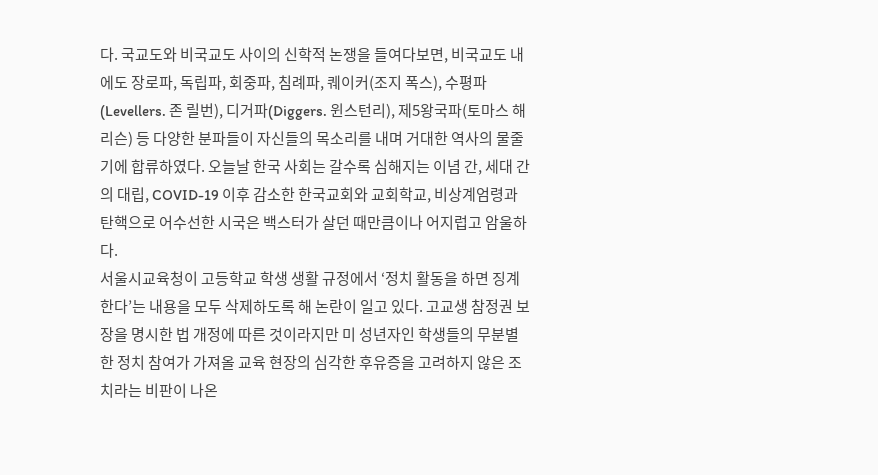다. 국교도와 비국교도 사이의 신학적 논쟁을 들여다보면, 비국교도 내에도 장로파, 독립파, 회중파, 침례파, 퀘이커(조지 폭스), 수평파(Levellers. 존 릴번), 디거파(Diggers. 윈스턴리), 제5왕국파(토마스 해리슨) 등 다양한 분파들이 자신들의 목소리를 내며 거대한 역사의 물줄기에 합류하였다. 오늘날 한국 사회는 갈수록 심해지는 이념 간, 세대 간의 대립, COVID-19 이후 감소한 한국교회와 교회학교, 비상계엄령과 탄핵으로 어수선한 시국은 백스터가 살던 때만큼이나 어지럽고 암울하다.
서울시교육청이 고등학교 학생 생활 규정에서 ‘정치 활동을 하면 징계한다’는 내용을 모두 삭제하도록 해 논란이 일고 있다. 고교생 참정권 보장을 명시한 법 개정에 따른 것이라지만 미 성년자인 학생들의 무분별한 정치 참여가 가져올 교육 현장의 심각한 후유증을 고려하지 않은 조치라는 비판이 나온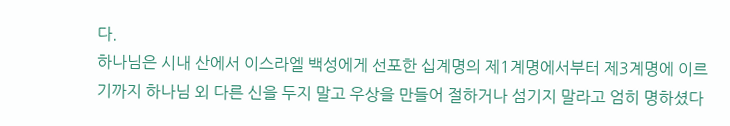다.
하나님은 시내 산에서 이스라엘 백성에게 선포한 십계명의 제1계명에서부터 제3계명에 이르기까지 하나님 외 다른 신을 두지 말고 우상을 만들어 절하거나 섬기지 말라고 엄히 명하셨다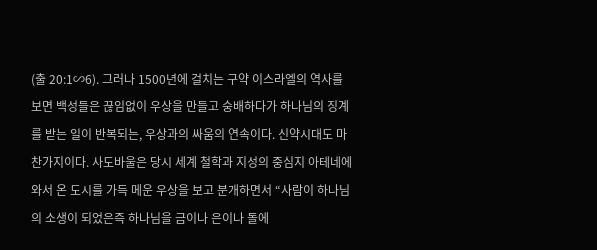(출 20:1∽6). 그러나 1500년에 걸치는 구약 이스라엘의 역사를 보면 백성들은 끊임없이 우상을 만들고 숭배하다가 하나님의 징계를 받는 일이 반복되는, 우상과의 싸움의 연속이다. 신약시대도 마찬가지이다. 사도바울은 당시 세계 철학과 지성의 중심지 아테네에 와서 온 도시를 가득 메운 우상을 보고 분개하면서 “사람이 하나님의 소생이 되었은즉 하나님을 금이나 은이나 돌에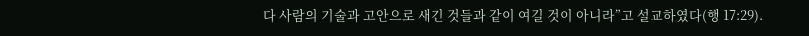다 사람의 기술과 고안으로 새긴 것들과 같이 여길 것이 아니라”고 설교하였다(행 17:29).